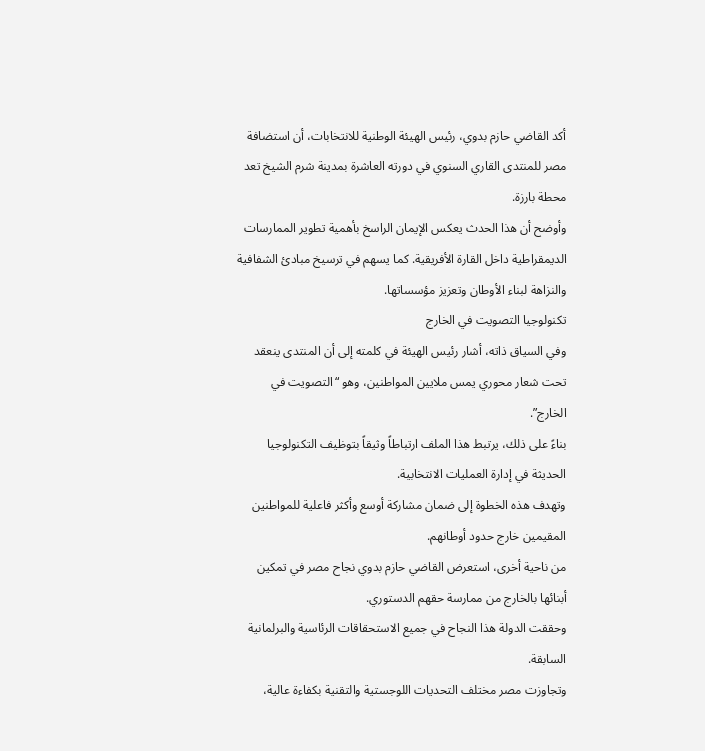أكد القاضي حازم بدوي، رئيس الهيئة الوطنية للانتخابات، أن استضافة مصر للمنتدى القاري السنوي في دورته العاشرة بمدينة شرم الشيخ تعد محطة بارزة.
وأوضح أن هذا الحدث يعكس الإيمان الراسخ بأهمية تطوير الممارسات الديمقراطية داخل القارة الأفريقية. كما يسهم في ترسيخ مبادئ الشفافية والنزاهة لبناء الأوطان وتعزيز مؤسساتها.
تكنولوجيا التصويت في الخارج
وفي السياق ذاته، أشار رئيس الهيئة في كلمته إلى أن المنتدى ينعقد تحت شعار محوري يمس ملايين المواطنين، وهو “التصويت في الخارج”.
بناءً على ذلك، يرتبط هذا الملف ارتباطاً وثيقاً بتوظيف التكنولوجيا الحديثة في إدارة العمليات الانتخابية.
وتهدف هذه الخطوة إلى ضمان مشاركة أوسع وأكثر فاعلية للمواطنين المقيمين خارج حدود أوطانهم.
من ناحية أخرى، استعرض القاضي حازم بدوي نجاح مصر في تمكين أبنائها بالخارج من ممارسة حقهم الدستوري.
وحققت الدولة هذا النجاح في جميع الاستحقاقات الرئاسية والبرلمانية السابقة.
وتجاوزت مصر مختلف التحديات اللوجستية والتقنية بكفاءة عالية،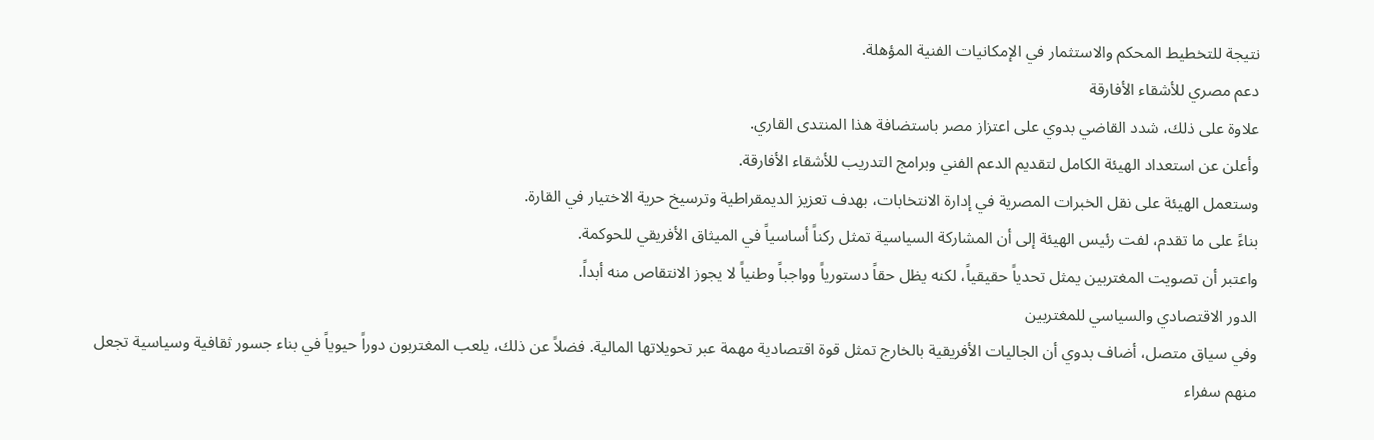نتيجة للتخطيط المحكم والاستثمار في الإمكانيات الفنية المؤهلة.
دعم مصري للأشقاء الأفارقة
علاوة على ذلك، شدد القاضي بدوي على اعتزاز مصر باستضافة هذا المنتدى القاري.
وأعلن عن استعداد الهيئة الكامل لتقديم الدعم الفني وبرامج التدريب للأشقاء الأفارقة.
وستعمل الهيئة على نقل الخبرات المصرية في إدارة الانتخابات، بهدف تعزيز الديمقراطية وترسيخ حرية الاختيار في القارة.
بناءً على ما تقدم، لفت رئيس الهيئة إلى أن المشاركة السياسية تمثل ركناً أساسياً في الميثاق الأفريقي للحوكمة.
واعتبر أن تصويت المغتربين يمثل تحدياً حقيقياً، لكنه يظل حقاً دستورياً وواجباً وطنياً لا يجوز الانتقاص منه أبداً.
الدور الاقتصادي والسياسي للمغتربين
وفي سياق متصل، أضاف بدوي أن الجاليات الأفريقية بالخارج تمثل قوة اقتصادية مهمة عبر تحويلاتها المالية. فضلاً عن ذلك، يلعب المغتربون دوراً حيوياً في بناء جسور ثقافية وسياسية تجعل منهم سفراء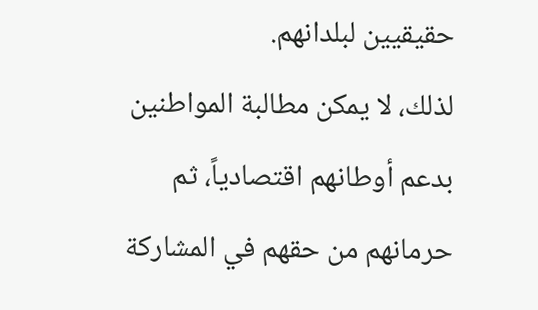حقيقيين لبلدانهم.
لذلك، لا يمكن مطالبة المواطنين بدعم أوطانهم اقتصادياً، ثم حرمانهم من حقهم في المشاركة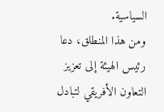السياسية.
ومن هذا المنطلق، دعا رئيس الهيئة إلى تعزيز التعاون الأفريقي لتبادل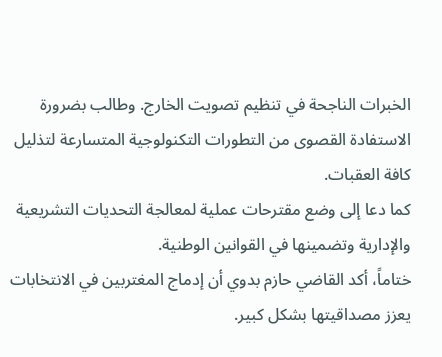الخبرات الناجحة في تنظيم تصويت الخارج. وطالب بضرورة الاستفادة القصوى من التطورات التكنولوجية المتسارعة لتذليل كافة العقبات.
كما دعا إلى وضع مقترحات عملية لمعالجة التحديات التشريعية والإدارية وتضمينها في القوانين الوطنية.
ختاماً، أكد القاضي حازم بدوي أن إدماج المغتربين في الانتخابات يعزز مصداقيتها بشكل كبير.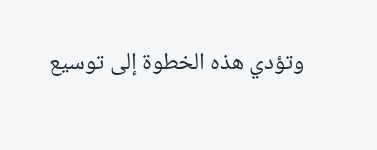وتؤدي هذه الخطوة إلى توسيع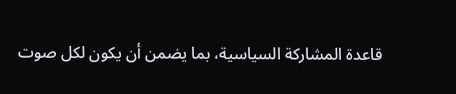قاعدة المشاركة السياسية، بما يضمن أن يكون لكل صوت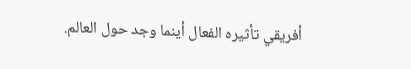أفريقي تأثيره الفعال أينما وجد حول العالم.